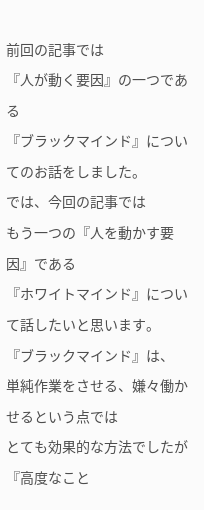前回の記事では
『人が動く要因』の一つである
『ブラックマインド』についてのお話をしました。
では、今回の記事では
もう一つの『人を動かす要因』である
『ホワイトマインド』について話したいと思います。
『ブラックマインド』は、
単純作業をさせる、嫌々働かせるという点では
とても効果的な方法でしたが
『高度なこと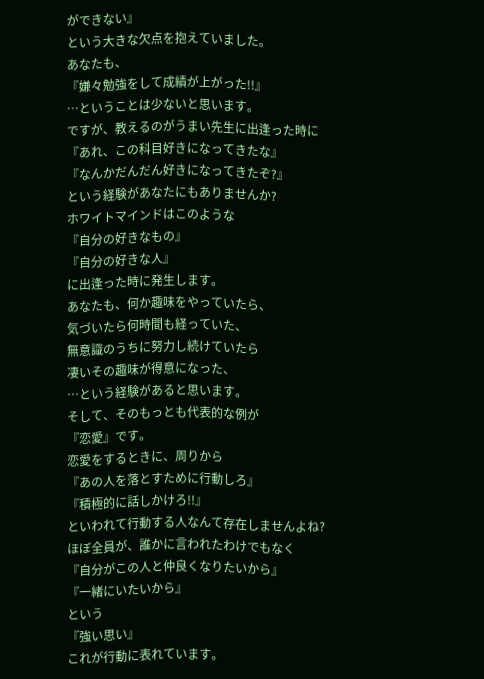ができない』
という大きな欠点を抱えていました。
あなたも、
『嫌々勉強をして成績が上がった!!』
…ということは少ないと思います。
ですが、教えるのがうまい先生に出逢った時に
『あれ、この科目好きになってきたな』
『なんかだんだん好きになってきたぞ?』
という経験があなたにもありませんか?
ホワイトマインドはこのような
『自分の好きなもの』
『自分の好きな人』
に出逢った時に発生します。
あなたも、何か趣味をやっていたら、
気づいたら何時間も経っていた、
無意識のうちに努力し続けていたら
凄いその趣味が得意になった、
…という経験があると思います。
そして、そのもっとも代表的な例が
『恋愛』です。
恋愛をするときに、周りから
『あの人を落とすために行動しろ』
『積極的に話しかけろ!!』
といわれて行動する人なんて存在しませんよね?
ほぼ全員が、誰かに言われたわけでもなく
『自分がこの人と仲良くなりたいから』
『一緒にいたいから』
という
『強い思い』
これが行動に表れています。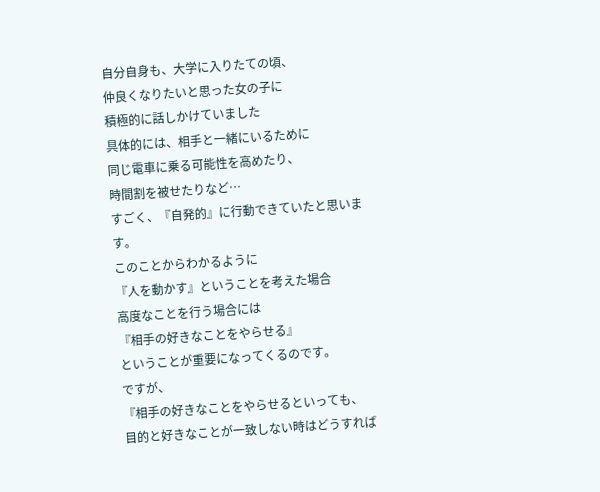自分自身も、大学に入りたての頃、
仲良くなりたいと思った女の子に
積極的に話しかけていました
具体的には、相手と一緒にいるために
同じ電車に乗る可能性を高めたり、
時間割を被せたりなど…
すごく、『自発的』に行動できていたと思います。
このことからわかるように
『人を動かす』ということを考えた場合
高度なことを行う場合には
『相手の好きなことをやらせる』
ということが重要になってくるのです。
ですが、
『相手の好きなことをやらせるといっても、
目的と好きなことが一致しない時はどうすれば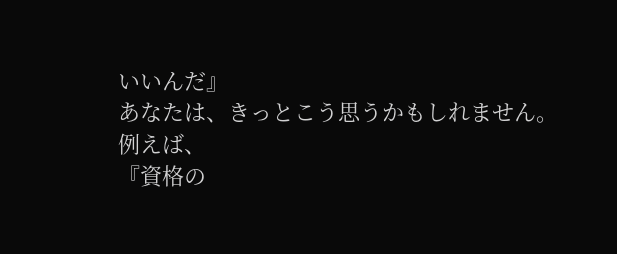いいんだ』
あなたは、きっとこう思うかもしれません。
例えば、
『資格の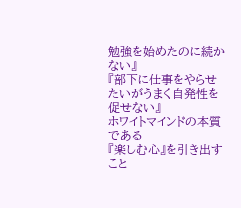勉強を始めたのに続かない』
『部下に仕事をやらせたいがうまく自発性を促せない』
ホワイトマインドの本質である
『楽しむ心』を引き出すこと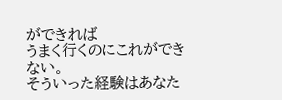ができれば
うまく行くのにこれができない。
そういった経験はあなた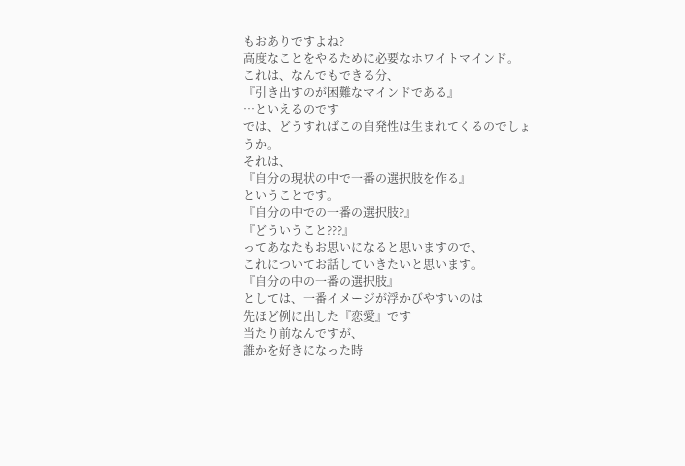もおありですよね?
高度なことをやるために必要なホワイトマインド。
これは、なんでもできる分、
『引き出すのが困難なマインドである』
…といえるのです
では、どうすればこの自発性は生まれてくるのでしょうか。
それは、
『自分の現状の中で一番の選択肢を作る』
ということです。
『自分の中での一番の選択肢?』
『どういうこと???』
ってあなたもお思いになると思いますので、
これについてお話していきたいと思います。
『自分の中の一番の選択肢』
としては、一番イメージが浮かびやすいのは
先ほど例に出した『恋愛』です
当たり前なんですが、
誰かを好きになった時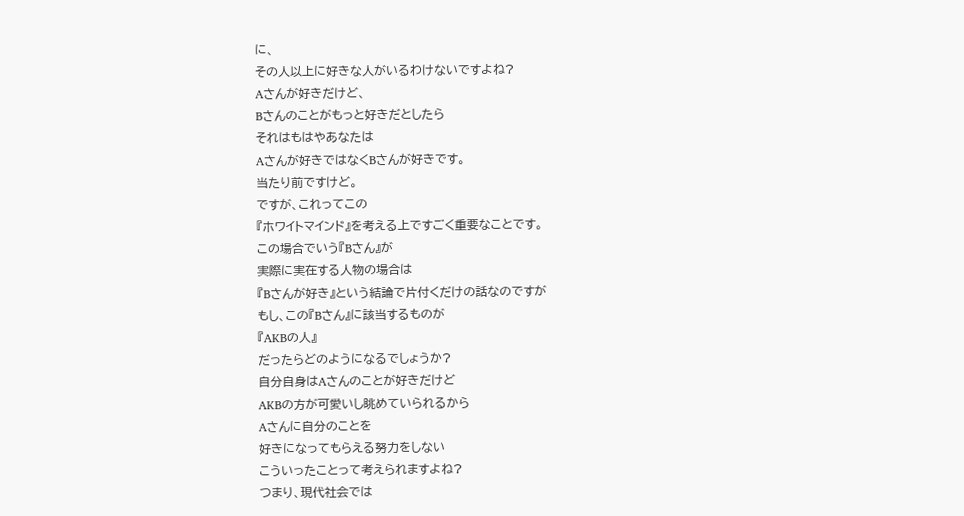に、
その人以上に好きな人がいるわけないですよね?
Aさんが好きだけど、
Bさんのことがもっと好きだとしたら
それはもはやあなたは
Aさんが好きではなくBさんが好きです。
当たり前ですけど。
ですが、これってこの
『ホワイトマインド』を考える上ですごく重要なことです。
この場合でいう『Bさん』が
実際に実在する人物の場合は
『Bさんが好き』という結論で片付くだけの話なのですが
もし、この『Bさん』に該当するものが
『AKBの人』
だったらどのようになるでしょうか?
自分自身はAさんのことが好きだけど
AKBの方が可愛いし眺めていられるから
Aさんに自分のことを
好きになってもらえる努力をしない
こういったことって考えられますよね?
つまり、現代社会では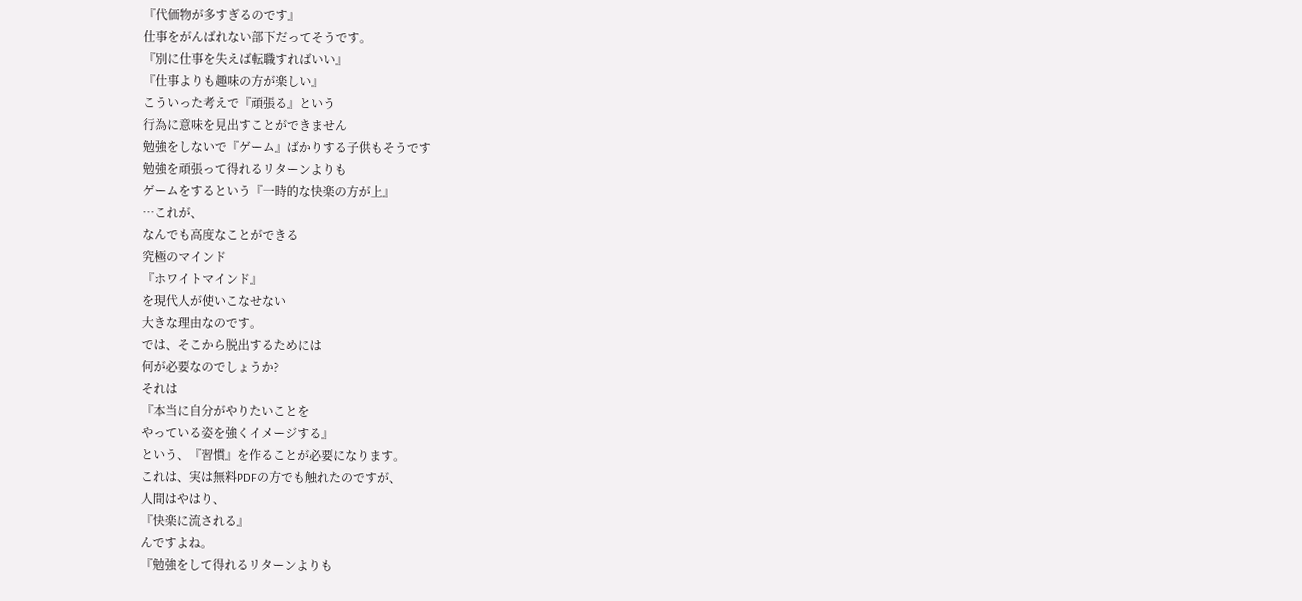『代価物が多すぎるのです』
仕事をがんばれない部下だってそうです。
『別に仕事を失えば転職すればいい』
『仕事よりも趣味の方が楽しい』
こういった考えで『頑張る』という
行為に意味を見出すことができません
勉強をしないで『ゲーム』ばかりする子供もそうです
勉強を頑張って得れるリターンよりも
ゲームをするという『一時的な快楽の方が上』
…これが、
なんでも高度なことができる
究極のマインド
『ホワイトマインド』
を現代人が使いこなせない
大きな理由なのです。
では、そこから脱出するためには
何が必要なのでしょうか?
それは
『本当に自分がやりたいことを
やっている姿を強くイメージする』
という、『習慣』を作ることが必要になります。
これは、実は無料PDFの方でも触れたのですが、
人間はやはり、
『快楽に流される』
んですよね。
『勉強をして得れるリターンよりも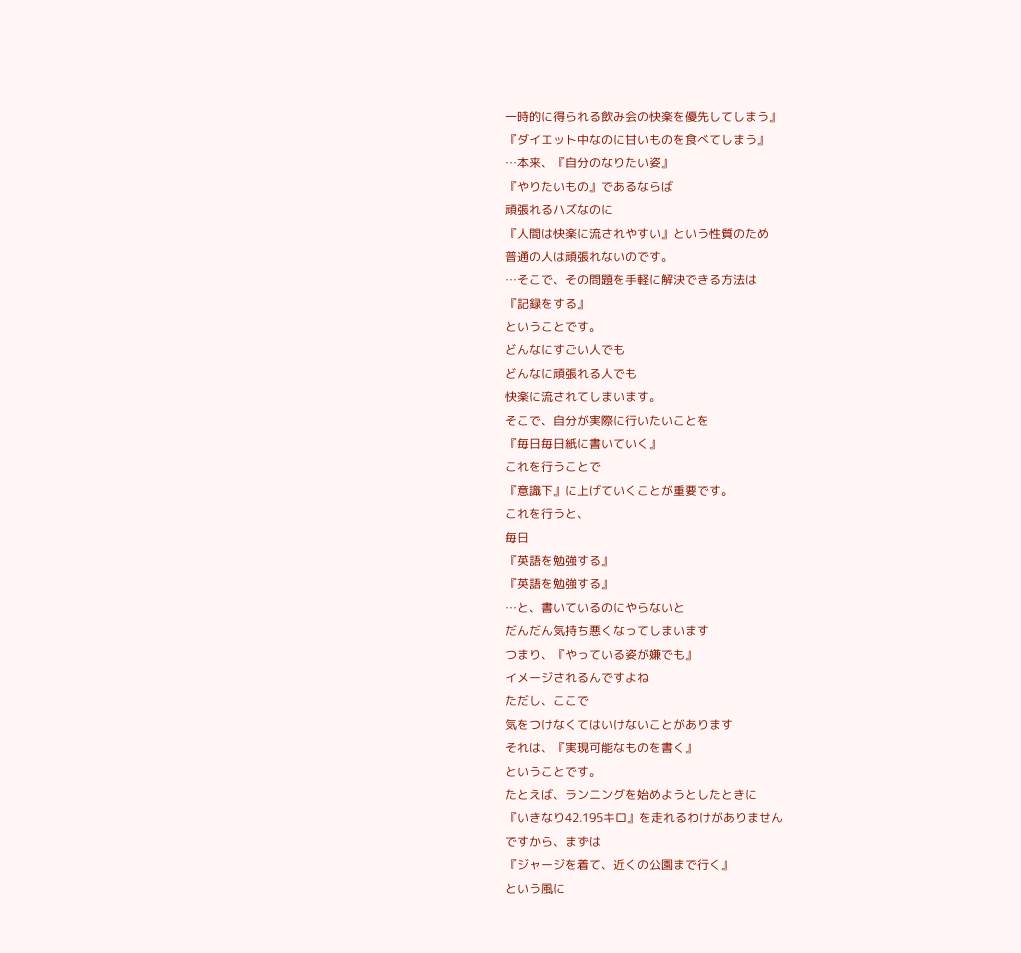一時的に得られる飲み会の快楽を優先してしまう』
『ダイエット中なのに甘いものを食べてしまう』
…本来、『自分のなりたい姿』
『やりたいもの』であるならば
頑張れるハズなのに
『人間は快楽に流されやすい』という性質のため
普通の人は頑張れないのです。
…そこで、その問題を手軽に解決できる方法は
『記録をする』
ということです。
どんなにすごい人でも
どんなに頑張れる人でも
快楽に流されてしまいます。
そこで、自分が実際に行いたいことを
『毎日毎日紙に書いていく』
これを行うことで
『意識下』に上げていくことが重要です。
これを行うと、
毎日
『英語を勉強する』
『英語を勉強する』
…と、書いているのにやらないと
だんだん気持ち悪くなってしまいます
つまり、『やっている姿が嫌でも』
イメージされるんですよね
ただし、ここで
気をつけなくてはいけないことがあります
それは、『実現可能なものを書く』
ということです。
たとえば、ランニングを始めようとしたときに
『いきなり42.195キロ』を走れるわけがありません
ですから、まずは
『ジャージを着て、近くの公園まで行く』
という風に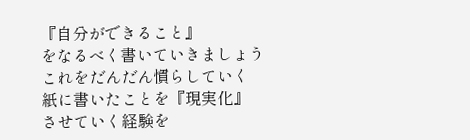『自分ができること』
をなるべく書いていきましょう
これをだんだん慣らしていく
紙に書いたことを『現実化』
させていく経験を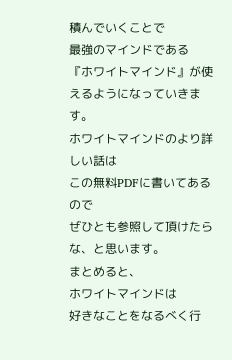積んでいくことで
最強のマインドである
『ホワイトマインド』が使えるようになっていきます。
ホワイトマインドのより詳しい話は
この無料PDFに書いてあるので
ぜひとも参照して頂けたらな、と思います。
まとめると、
ホワイトマインドは
好きなことをなるべく行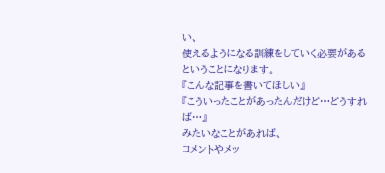い、
使えるようになる訓練をしていく必要がある
ということになります。
『こんな記事を書いてほしい』
『こういったことがあったんだけど…どうすれば…』
みたいなことがあれば、
コメントやメッ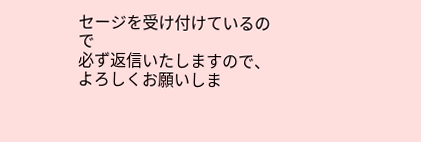セージを受け付けているので
必ず返信いたしますので、よろしくお願いしま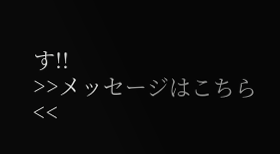す!!
>>メッセージはこちら<<